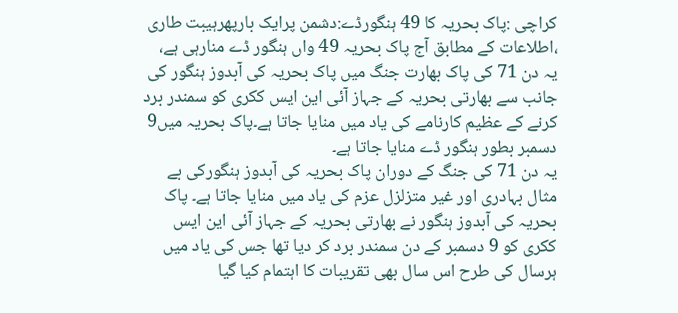کراچی :پاک بحریہ کا 49 ہنگورڈے:دشمن پرایک بارپھرہیبت طاری ،اطلاعات کے مطابق آج پاک بحریہ 49 واں ہنگور ڈے منارہی ہے، یہ دن 71 کی پاک بھارت جنگ میں پاک بحریہ کی آبدوز ہنگور کی جانب سے بھارتی بحریہ کے جہاز آئی این ایس ککری کو سمندر برد کرنے کے عظیم کارنامے کی یاد میں منایا جاتا ہے۔پاک بحریہ میں9 دسمبر بطور ہنگور ڈے منایا جاتا ہے۔
یہ دن 71 کی جنگ کے دوران پاک بحریہ کی آبدوز ہنگورکی بے مثال بہادری اور غیر متزلزل عزم کی یاد میں منایا جاتا ہے۔ پاک بحریہ کی آبدوز ہنگور نے بھارتی بحریہ کے جہاز آئی این ایس ککری کو 9 دسمبر کے دن سمندر برد کر دیا تھا جس کی یاد میں ہرسال کی طرح اس سال بھی تقریبات کا اہتمام کیا گیا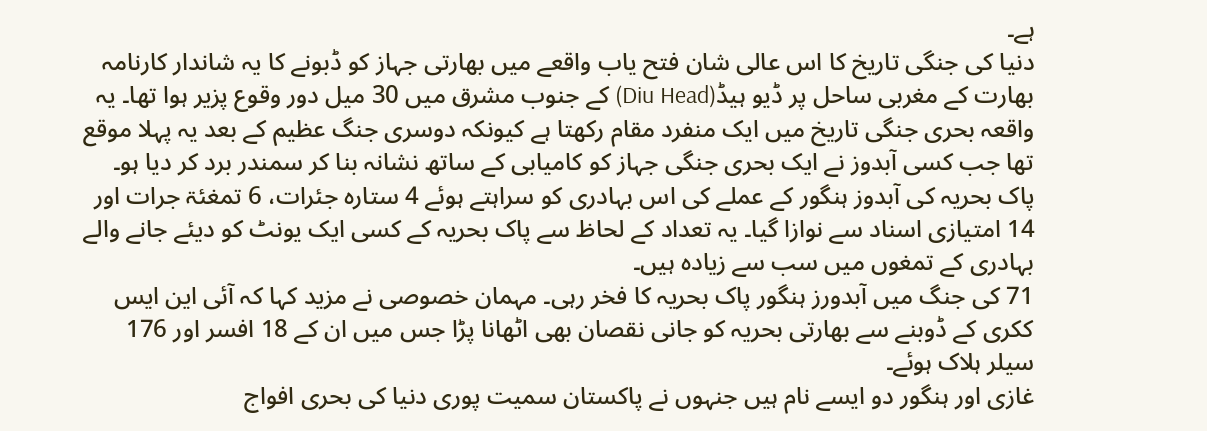ہے۔
دنیا کی جنگی تاریخ کا اس عالی شان فتح یاب واقعے میں بھارتی جہاز کو ڈبونے کا یہ شاندار کارنامہ بھارت کے مغربی ساحل پر ڈیو ہیڈ(Diu Head) کے جنوب مشرق میں 30 میل دور وقوع پزیر ہوا تھا۔ یہ واقعہ بحری جنگی تاریخ میں ایک منفرد مقام رکھتا ہے کیونکہ دوسری جنگ عظیم کے بعد یہ پہلا موقع تھا جب کسی آبدوز نے ایک بحری جنگی جہاز کو کامیابی کے ساتھ نشانہ بنا کر سمندر برد کر دیا ہو۔
پاک بحریہ کی آبدوز ہنگور کے عملے کی اس بہادری کو سراہتے ہوئے 4 ستارہ جئرات، 6 تمغئۃ جرات اور 14 امتیازی اسناد سے نوازا گیا۔ یہ تعداد کے لحاظ سے پاک بحریہ کے کسی ایک یونٹ کو دیئے جانے والے بہادری کے تمغوں میں سب سے زیادہ ہیں۔
71 کی جنگ میں آبدورز ہنگور پاک بحریہ کا فخر رہی۔ مہمان خصوصی نے مزید کہا کہ آئی این ایس ککری کے ڈوبنے سے بھارتی بحریہ کو جانی نقصان بھی اٹھانا پڑا جس میں ان کے 18 افسر اور 176 سیلر ہلاک ہوئے۔
غازی اور ہنگور دو ایسے نام ہیں جنہوں نے پاکستان سمیت پوری دنیا کی بحری افواج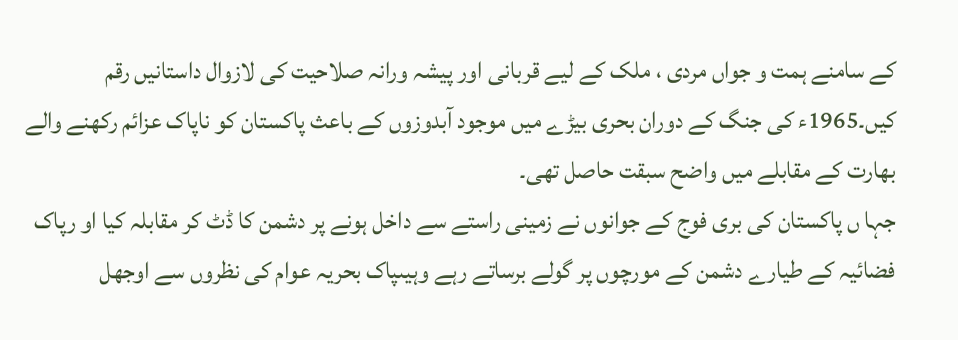کے سامنے ہمت و جواں مردی ، ملک کے لیے قربانی اور پیشہ ورانہ صلاحیت کی لازوال داستانیں رقم کیں۔1965ء کی جنگ کے دوران بحری بیڑے میں موجود آبدوزوں کے باعث پاکستان کو ناپاک عزائم رکھنے والے بھارت کے مقابلے میں واضح سبقت حاصل تھی۔
جہا ں پاکستان کی بری فوج کے جوانوں نے زمینی راستے سے داخل ہونے پر دشمن کا ڈٹ کر مقابلہ کیا او رپاک فضائیہ کے طیارے دشمن کے مورچوں پر گولے برساتے رہے وہیںپاک بحریہ عوام کی نظروں سے اوجھل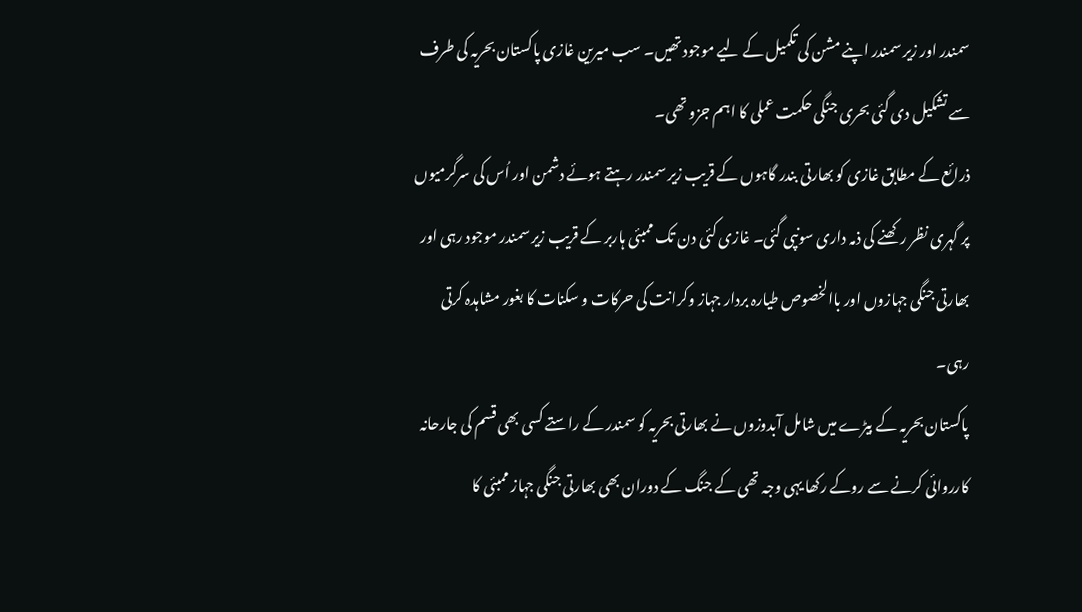سمندر اور زیر سمندر اپنے مشن کی تکمیل کے لیے موجود تھیں۔ سب میرین غازی پاکستان بحریہ کی طرف سے تشکیل دی گئی بحری جنگی حکمت عملی کا اہم جزو تھی۔
ذرائع کے مطابق غازی کو بھارتی بندر گاہوں کے قریب زیر سمندر رہتے ہوئے دشمن اور اُس کی سرگرمیوں پر گہری نظر رکھنے کی ذمہ داری سونپی گئی۔ غازی کئی دن تک ممبئی ہاربر کے قریب زیر سمندر موجود رہی اور بھارتی جنگی جہازوں اور باالخصوص طیارہ بردار جہاز وکرانت کی حرکات و سکنات کا بغور مشاہدہ کرتی رہی۔
پاکستان بحریہ کے بیڑے میں شامل آبدوزوں نے بھارتی بحریہ کو سمندر کے راستے کسی بھی قسم کی جارحانہ کارروائی کرنے سے روکے رکھا یہی وجہ تھی کے جنگ کے دوران بھی بھارتی جنگی جہاز ممبئی کا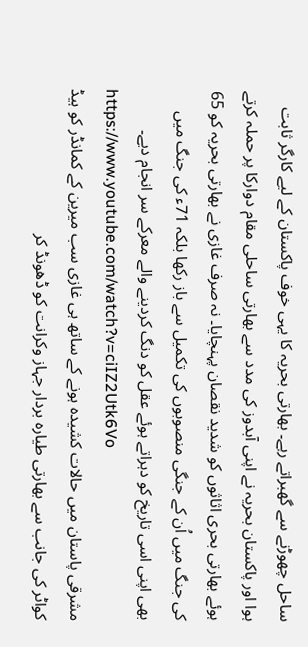ساحل چھوڑنے سے گھبراتے رہے۔ بھارتی بحریہ کا یہی خوف پاکستان کے لیے کارگر ثابت ہوا اور پاکستان بحریہ نے اپنی آبدوز کی مدد سے بھارتی ساحلی مقام دوارکا پر حملہ کرتے ہوئے بھارتی بحری اثاثوں کو شدید نقصان پہنچایا۔ نہ صرف غازی نے بھارتی بحریہ کو 65 کی جنگ میں اُن کے جنگی منصوبوں کی تکمیل سے باز رکھا بلکہ 71ء کی جنگ میں بھی اپنی اسی تاریخ کو دہراتے ہوئے عقل کو دنگ کردینے والے معرکے سر انجام دیے۔
https://www.youtube.com/watch?v=ciIZ2Utk6Vo
مشرقی پاستان میں حالات کشیدہ ہونے کے ساتھ ہی غازی سب میرین کے کمانڈر کو ہیڈ کواٹر کی جانب سے بھارتی طیارہ بردار جہاز وکرانت کو ڈھونڈ کر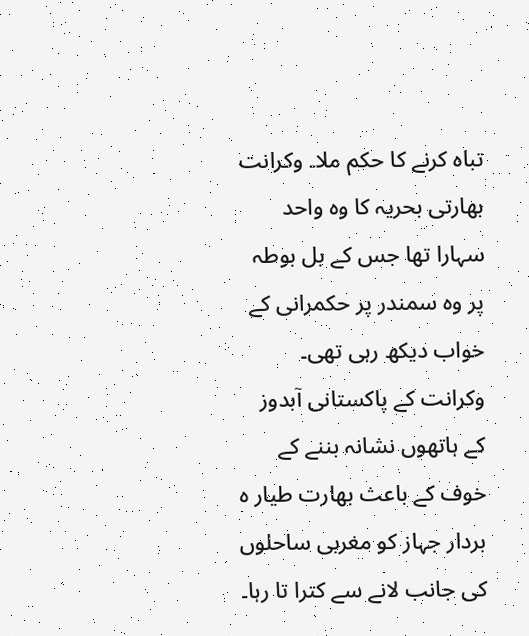تباہ کرنے کا حکم ملا۔ وکرانت بھارتی بحریہ کا وہ واحد سہارا تھا جس کے بل بوطہ پر وہ سمندر پر حکمرانی کے خواب دیکھ رہی تھی۔ وکرانت کے پاکستانی آبدوز کے ہاتھوں نشانہ بننے کے خوف کے باعث بھارت طیار ہ بردار جہاز کو مغربی ساحلوں کی جانب لانے سے کترا تا رہا۔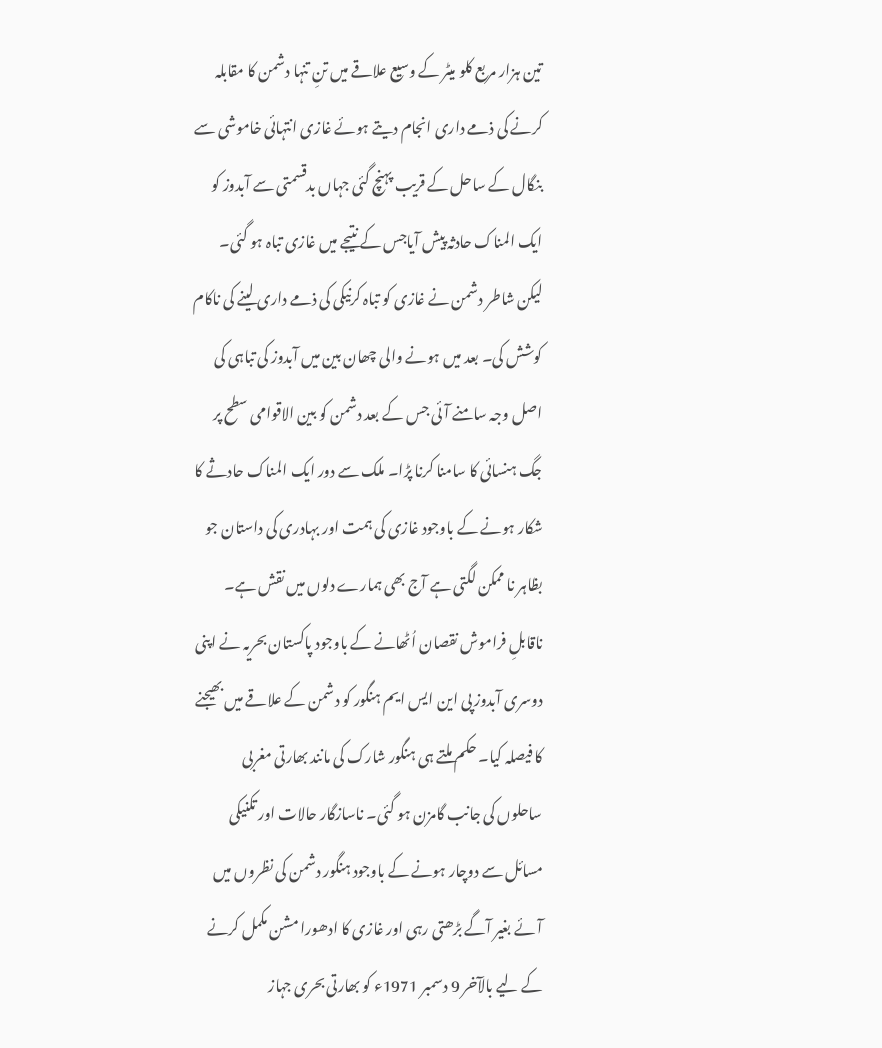تین ہزار مربع کلو میٹر کے وسیع علاقے میں تنِ تنہا دشمن کا مقابلہ کرنے کی ذمے داری انجام دیتے ہوئے غازی انتہائی خاموشی سے بنگال کے ساحل کے قریب پہنچ گئی جہاں بدقسمتی سے آبدوز کو ایک المناک حادثہ پیش آیاجس کے نتیجے میں غازی تباہ ہو گئی۔ لیکن شاطر دشمن نے غازی کو تباہ کرنیکی کی ذمے داری لینے کی ناکام کوشش کی۔ بعد میں ہونے والی چھان بین میں آبدوز کی تباہی کی اصل وجہ سامنے آئی جس کے بعد دشمن کو بین الاقوامی سطح پر جگ ہنسائی کا سامنا کرنا پڑا۔ ملک سے دور ایک المناک حادثے کا شکار ہونے کے باوجود غازی کی ہمت اور بہادری کی داستان جو بظاہر نا ممکن لگتی ہے آج بھی ہمارے دلوں میں نقش ہے۔
ناقابلِ فراموش نقصان اُٹھانے کے باوجود پاکستان بحریہ نے اپنی دوسری آبدوز پی این ایس ایم ہنگور کو دشمن کے علاقے میں بھیجنے کا فیصلہ کیا۔ حکم ملتے ہی ہنگور شارک کی مانند بھارتی مغربی ساحلوں کی جانب گامزن ہو گئی۔ ناسازگار حالات اور تکنیکی مسائل سے دوچار ہونے کے باوجود ہنگور دشمن کی نظروں میں آئے بغیر آگے بڑھتی رہی اور غازی کا ادھورا مشن مکمل کرنے کے لیے بالآخر 9 دسمبر 1971ء کو بھارتی بحری جہاز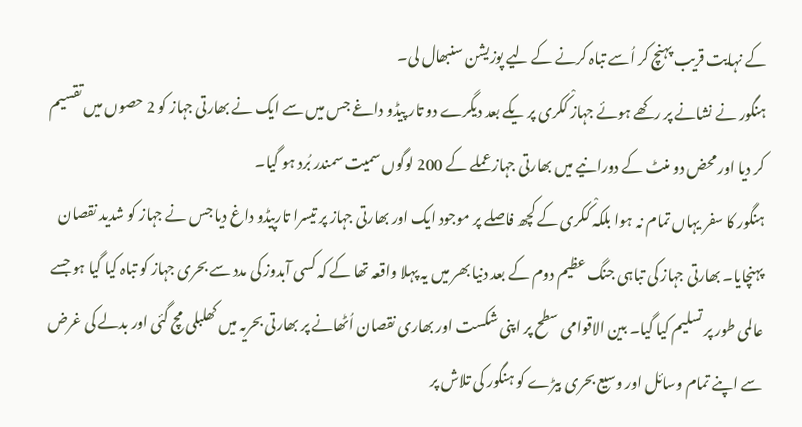کے نہایت قریب پہنچ کر اُسے تباہ کرنے کے لیے پوزیشن سنبھال لی۔
ہنگور نے نشانے پر رکھے ہوئے جہاز کْکری پر یکے بعد دیگرے دو تار پیڈو داغے جس میں سے ایک نے بھارتی جہاز کو 2 حصوں میں تقسیم کر دیا اور محض دو منٹ کے دورانیے میں بھارتی جہاز عملے کے 200 لوگوں سمیت سمندر بُرد ہو گیا۔
ہنگور کا سفر یہاں تمام نہ ہوا بلکہ کْکری کے کچھ فاصلے پر موجود ایک اور بھارتی جہاز پر تیسرا تارپیڈو داغ دیا جس نے جہاز کو شدید نقصان پہنچایا۔ بھارتی جہاز کی تباہی جنگ عظیم دوم کے بعد دنیا بھر میں یہ پہلا واقعہ تھا کے کہ کسی آبدوز کی مدد سے بحری جہاز کو تباہ کیا گیا ہو جسے عالمی طور پر تسلیم کیا گیا۔ بین الاقوامی سطح پر اپنی شکست اور بھاری نقصان اُٹھانے پر بھارتی بحریہ میں کھلبلی مچ گئی اور بدلے کی غرض سے اپنے تمام وسائل اور وسیع بحری بیڑے کو ہنگور کی تلاش پر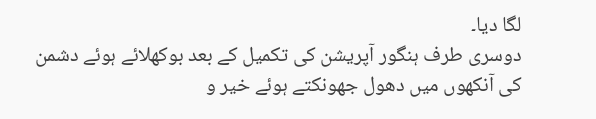لگا دیا۔
دوسری طرف ہنگور آپریشن کی تکمیل کے بعد بوکھلائے ہوئے دشمن کی آنکھوں میں دھول جھونکتے ہوئے خیر و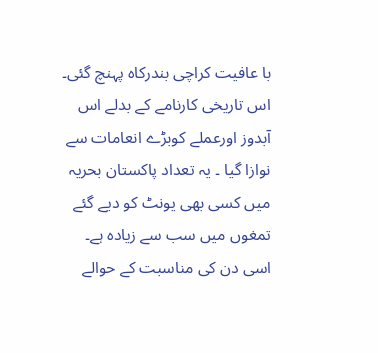با عافیت کراچی بندرکاہ پہنچ گئی۔ اس تاریخی کارنامے کے بدلے اس آبدوز اورعملے کوبڑے انعامات سے نوازا گیا ۔ یہ تعداد پاکستان بحریہ میں کسی بھی یونٹ کو دیے گئے تمغوں میں سب سے زیادہ ہے۔
اسی دن کی مناسبت کے حوالے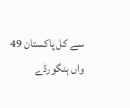سے کل پاکستان 49 واں ہنگورڈے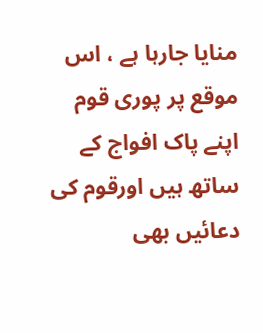منایا جارہا ہے ، اس موقع پر پوری قوم اپنے پاک افواج کے ساتھ ہیں اورقوم کی دعائیں بھی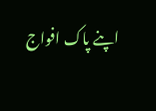اپنے پاک افواج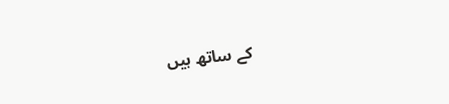کے ساتھ ہیں